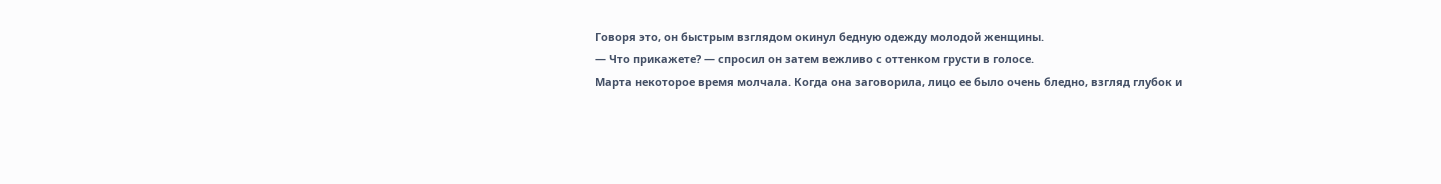Говоря это, он быстрым взглядом окинул бедную одежду молодой женщины.
— Что прикажете? — спросил он затем вежливо с оттенком грусти в голосе.
Марта некоторое время молчала. Когда она заговорила, лицо ее было очень бледно, взгляд глубок и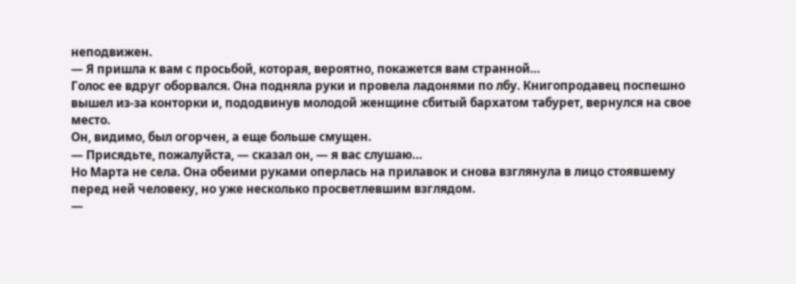неподвижен.
— Я пришла к вам с просьбой, которая, вероятно, покажется вам странной…
Голос ее вдруг оборвался. Она подняла руки и провела ладонями по лбу. Книгопродавец поспешно вышел из-за конторки и, пододвинув молодой женщине сбитый бархатом табурет, вернулся на свое место.
Он, видимо, был огорчен, а еще больше смущен.
— Присядьте, пожалуйста, — сказал он, — я вас слушаю…
Но Марта не села. Она обеими руками оперлась на прилавок и снова взглянула в лицо стоявшему перед ней человеку, но уже несколько просветлевшим взглядом.
—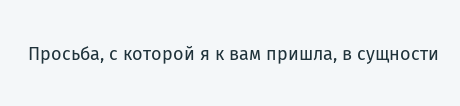Просьба, с которой я к вам пришла, в сущности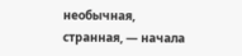необычная, странная, — начала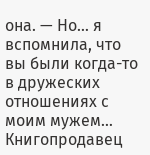она. — Но… я вспомнила, что вы были когда-то в дружеских отношениях с моим мужем…
Книгопродавец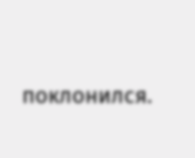поклонился.